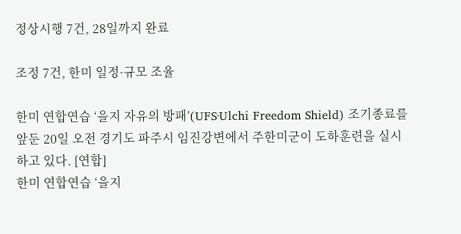정상시행 7건, 28일까지 완료

조정 7건, 한미 일정·규모 조율

한미 연합연습 ‘을지 자유의 방패’(UFS·Ulchi Freedom Shield) 조기종료를 앞둔 20일 오전 경기도 파주시 임진강변에서 주한미군이 도하훈련을 실시하고 있다. [연합]
한미 연합연습 ‘을지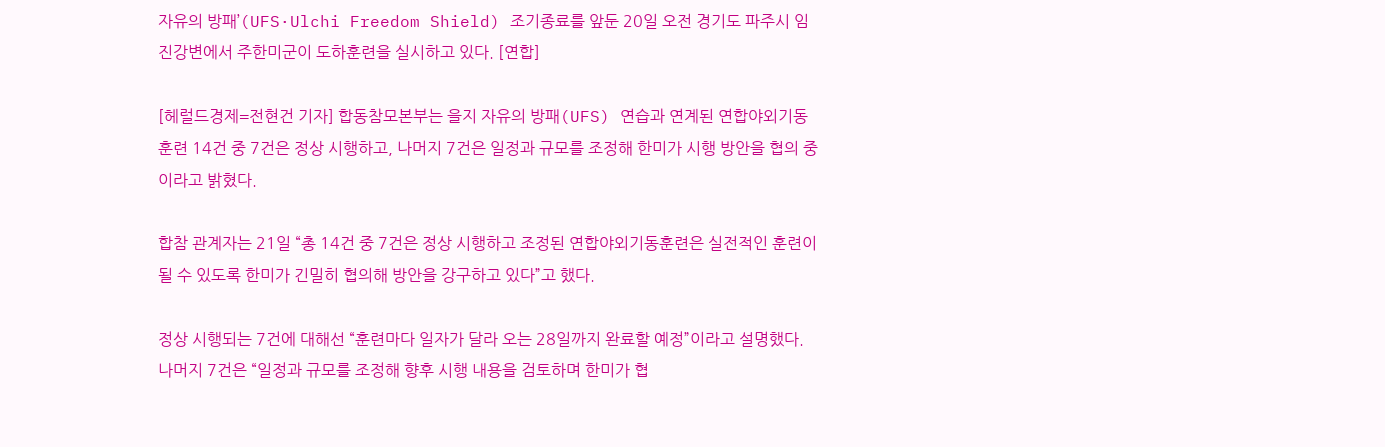자유의 방패’(UFS·Ulchi Freedom Shield) 조기종료를 앞둔 20일 오전 경기도 파주시 임진강변에서 주한미군이 도하훈련을 실시하고 있다. [연합]

[헤럴드경제=전현건 기자] 합동참모본부는 을지 자유의 방패(UFS) 연습과 연계된 연합야외기동훈련 14건 중 7건은 정상 시행하고, 나머지 7건은 일정과 규모를 조정해 한미가 시행 방안을 협의 중이라고 밝혔다.

합참 관계자는 21일 “총 14건 중 7건은 정상 시행하고 조정된 연합야외기동훈련은 실전적인 훈련이 될 수 있도록 한미가 긴밀히 협의해 방안을 강구하고 있다”고 했다.

정상 시행되는 7건에 대해선 “훈련마다 일자가 달라 오는 28일까지 완료할 예정”이라고 설명했다. 나머지 7건은 “일정과 규모를 조정해 향후 시행 내용을 검토하며 한미가 협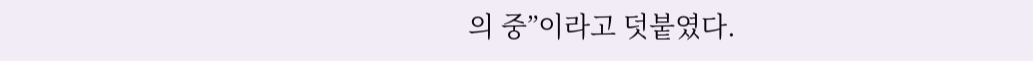의 중”이라고 덧붙였다.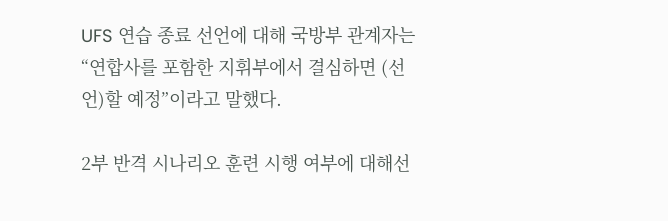UFS 연습 종료 선언에 대해 국방부 관계자는 “연합사를 포함한 지휘부에서 결심하면 (선언)할 예정”이라고 말했다.

2부 반격 시나리오 훈련 시행 여부에 대해선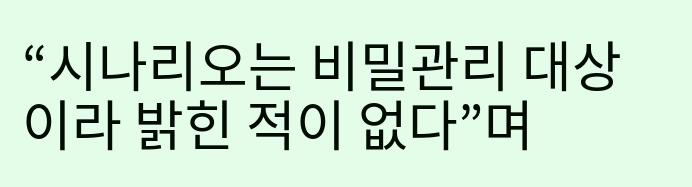“시나리오는 비밀관리 대상이라 밝힌 적이 없다”며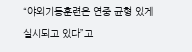“야외기동훈련은 연중 균형 있게 실시되고 있다”고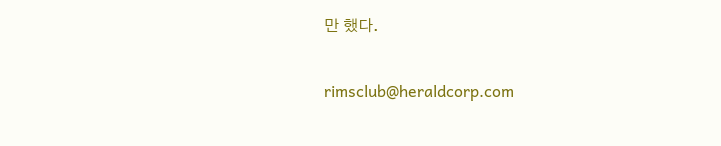만 했다.


rimsclub@heraldcorp.com